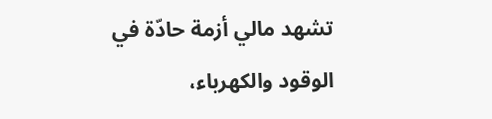تشهد مالي أزمة حادّة في الوقود والكهرباء،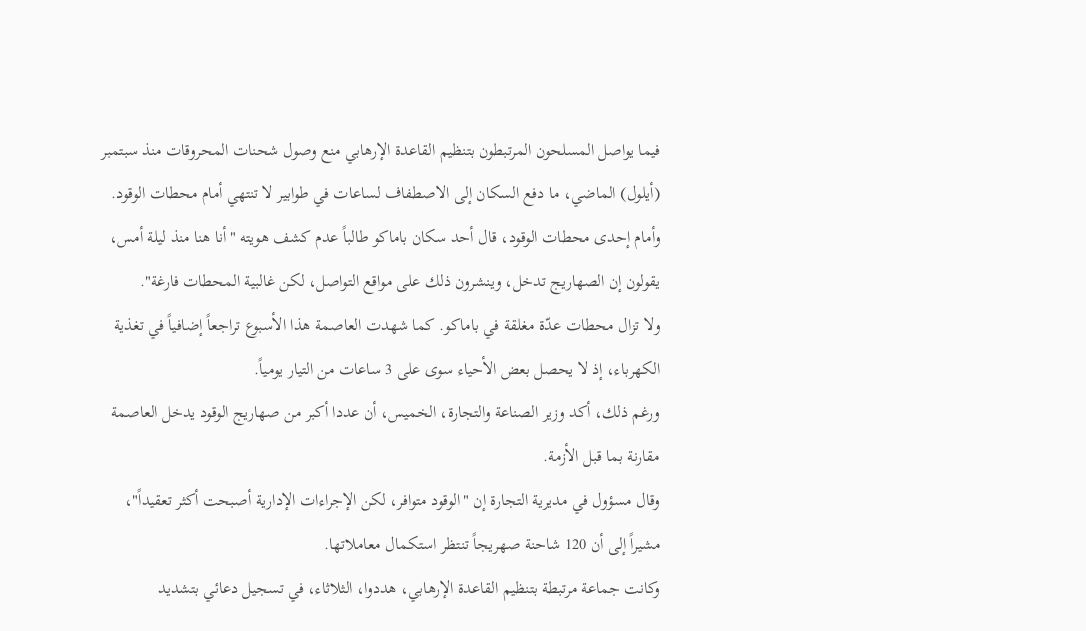فيما يواصل المسلحون المرتبطون بتنظيم القاعدة الإرهابي منع وصول شحنات المحروقات منذ سبتمبر (أيلول) الماضي، ما دفع السكان إلى الاصطفاف لساعات في طوابير لا تنتهي أمام محطات الوقود.
وأمام إحدى محطات الوقود، قال أحد سكان باماكو طالباً عدم كشف هويته "أنا هنا منذ ليلة أمس، يقولون إن الصهاريج تدخل، وينشرون ذلك على مواقع التواصل، لكن غالبية المحطات فارغة".
ولا تزال محطات عدّة مغلقة في باماكو. كما شهدت العاصمة هذا الأسبوع تراجعاً إضافياً في تغذية الكهرباء، إذ لا يحصل بعض الأحياء سوى على 3 ساعات من التيار يومياً.
ورغم ذلك، أكد وزير الصناعة والتجارة، الخميس، أن عددا أكبر من صهاريج الوقود يدخل العاصمة مقارنة بما قبل الأزمة.
وقال مسؤول في مديرية التجارة إن "الوقود متوافر، لكن الإجراءات الإدارية أصبحت أكثر تعقيداً"، مشيراً إلى أن 120 شاحنة صهريجاً تنتظر استكمال معاملاتها.
وكانت جماعة مرتبطة بتنظيم القاعدة الإرهابي، هددوا، الثلاثاء، في تسجيل دعائي بتشديد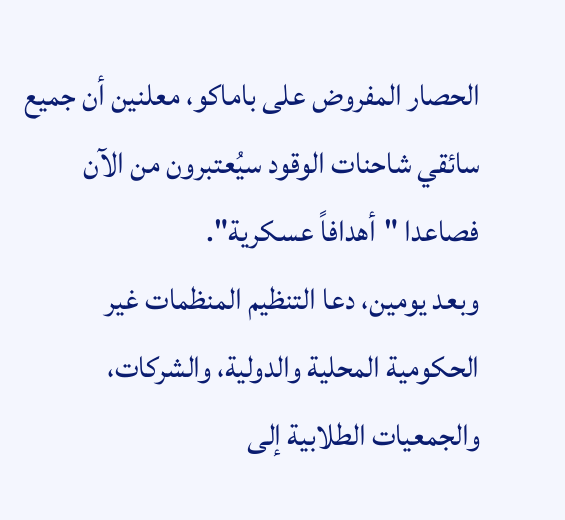الحصار المفروض على باماكو، معلنين أن جميع سائقي شاحنات الوقود سيُعتبرون من الآن فصاعدا "أهدافاً عسكرية".
وبعد يومين، دعا التنظيم المنظمات غير الحكومية المحلية والدولية، والشركات، والجمعيات الطلابية إلى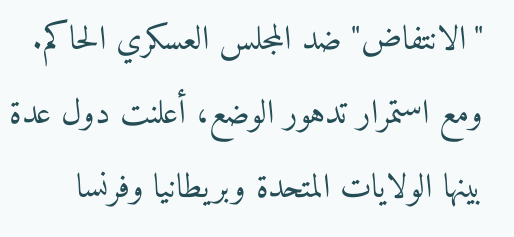"الانتفاض" ضد المجلس العسكري الحاكم.
ومع استمرار تدهور الوضع، أعلنت دول عدة بينها الولايات المتحدة وبريطانيا وفرنسا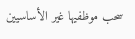سحب موظفيها غير الأساسيين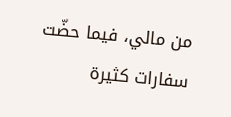من مالي، فيما حضّت سفارات كثيرة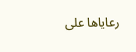رعاياها على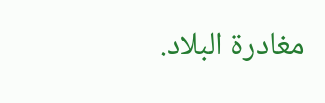مغادرة البلاد.